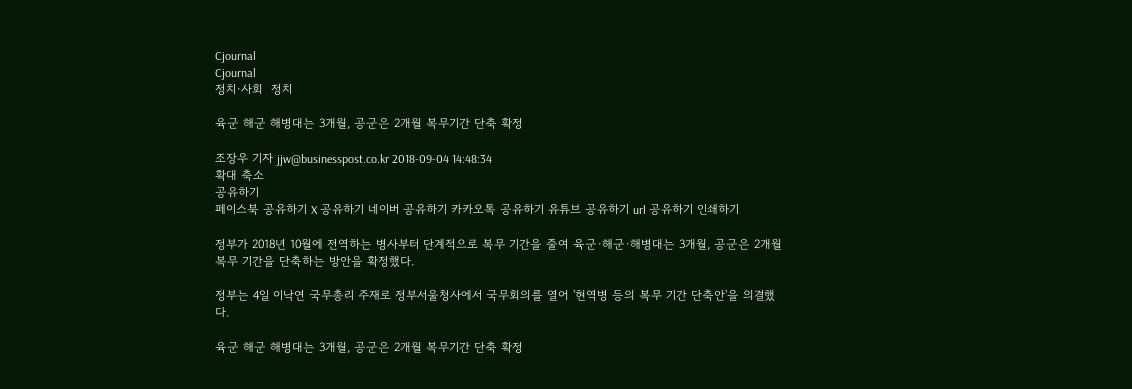Cjournal
Cjournal
정치·사회  정치

육군 해군 해병대는 3개월, 공군은 2개월 복무기간 단축 확정

조장우 기자 jjw@businesspost.co.kr 2018-09-04 14:48:34
확대 축소
공유하기
페이스북 공유하기 X 공유하기 네이버 공유하기 카카오톡 공유하기 유튜브 공유하기 url 공유하기 인쇄하기

정부가 2018년 10월에 전역하는 병사부터 단계적으로 복무 기간을 줄여 육군·해군·해병대는 3개월, 공군은 2개월 복무 기간을 단축하는 방안을 확정했다.

정부는 4일 이낙연 국무총리 주재로 정부서울청사에서 국무회의를 열어 '현역병 등의 복무 기간 단축안'을 의결했다.

육군 해군 해병대는 3개월, 공군은 2개월 복무기간 단축 확정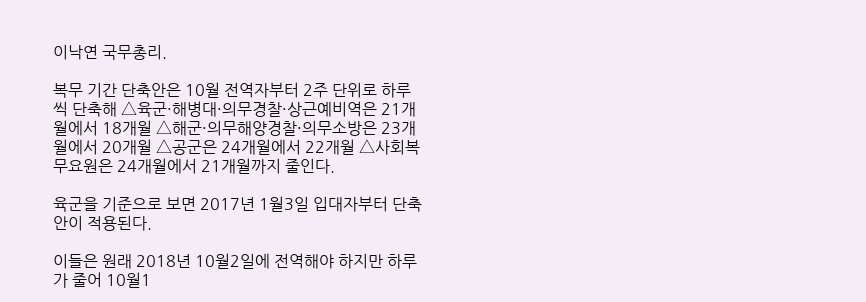이낙연 국무총리.

복무 기간 단축안은 10월 전역자부터 2주 단위로 하루씩 단축해 △육군·해병대·의무경찰·상근예비역은 21개월에서 18개월 △해군·의무해양경찰·의무소방은 23개월에서 20개월 △공군은 24개월에서 22개월 △사회복무요원은 24개월에서 21개월까지 줄인다.

육군을 기준으로 보면 2017년 1월3일 입대자부터 단축안이 적용된다.

이들은 원래 2018년 10월2일에 전역해야 하지만 하루가 줄어 10월1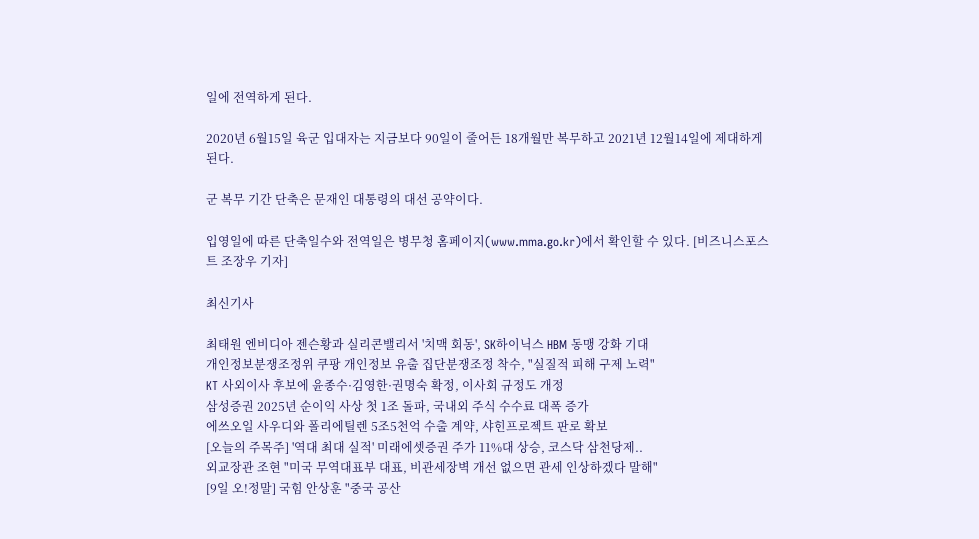일에 전역하게 된다.

2020년 6월15일 육군 입대자는 지금보다 90일이 줄어든 18개월만 복무하고 2021년 12월14일에 제대하게 된다.

군 복무 기간 단축은 문재인 대통령의 대선 공약이다.

입영일에 따른 단축일수와 전역일은 병무청 홈페이지(www.mma.go.kr)에서 확인할 수 있다. [비즈니스포스트 조장우 기자]

최신기사

최태원 엔비디아 젠슨황과 실리콘밸리서 '치맥 회동', SK하이닉스 HBM 동맹 강화 기대
개인정보분쟁조정위 쿠팡 개인정보 유출 집단분쟁조정 착수, "실질적 피해 구제 노력"
KT 사외이사 후보에 윤종수·김영한·권명숙 확정, 이사회 규정도 개정
삼성증권 2025년 순이익 사상 첫 1조 돌파, 국내외 주식 수수료 대폭 증가
에쓰오일 사우디와 폴리에틸렌 5조5천억 수출 계약, 샤힌프로젝트 판로 확보
[오늘의 주목주] '역대 최대 실적' 미래에셋증권 주가 11%대 상승, 코스닥 삼천당제..
외교장관 조현 "미국 무역대표부 대표, 비관세장벽 개선 없으면 관세 인상하겠다 말해"
[9일 오!정말] 국힘 안상훈 "중국 공산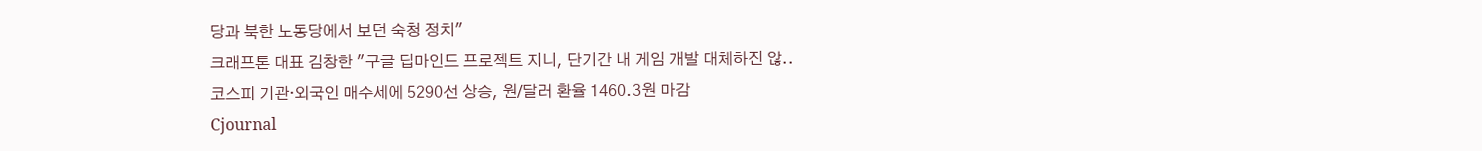당과 북한 노동당에서 보던 숙청 정치"
크래프톤 대표 김창한 "구글 딥마인드 프로젝트 지니, 단기간 내 게임 개발 대체하진 않..
코스피 기관·외국인 매수세에 5290선 상승, 원/달러 환율 1460.3원 마감
Cjournal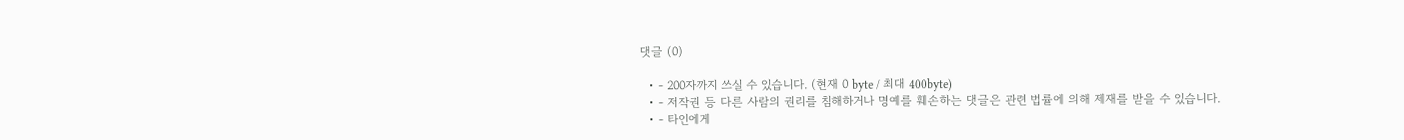댓글 (0)

  • - 200자까지 쓰실 수 있습니다. (현재 0 byte / 최대 400byte)
  • - 저작권 등 다른 사람의 권리를 침해하거나 명예를 훼손하는 댓글은 관련 법률에 의해 제재를 받을 수 있습니다.
  • - 타인에게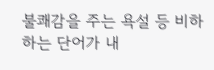불쾌감을 주는 욕설 등 비하하는 단어가 내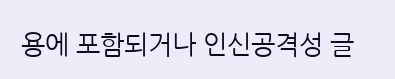용에 포함되거나 인신공격성 글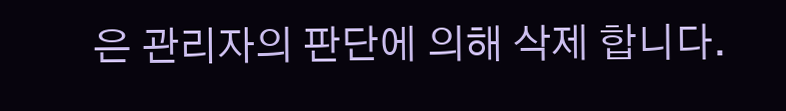은 관리자의 판단에 의해 삭제 합니다.